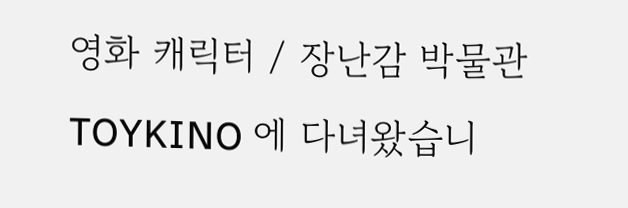영화 캐릭터 / 장난감 박물관 TOYKINO 에 다녀왔습니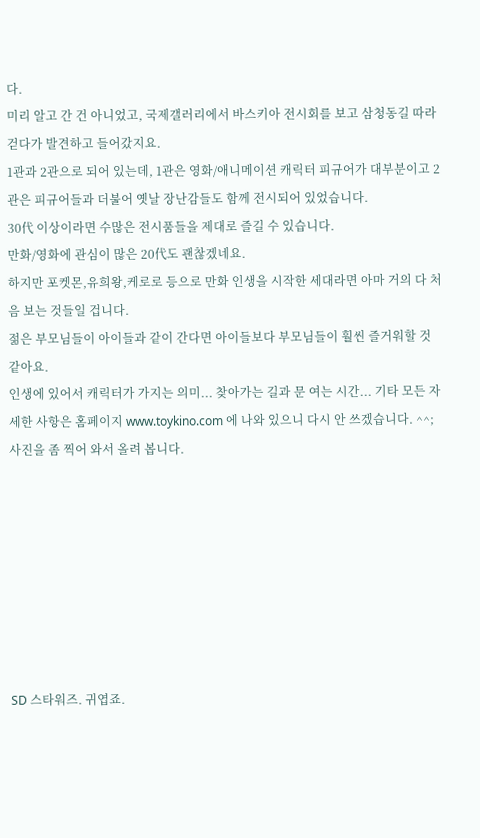다.
미리 알고 간 건 아니었고, 국제갤러리에서 바스키아 전시회를 보고 삼청동길 따라 걷다가 발견하고 들어갔지요.
1관과 2관으로 되어 있는데, 1관은 영화/애니메이션 캐릭터 피규어가 대부분이고 2관은 피규어들과 더불어 옛날 장난감들도 함께 전시되어 있었습니다.
30代 이상이라면 수많은 전시품들을 제대로 즐길 수 있습니다.
만화/영화에 관심이 많은 20代도 괜찮겠네요.
하지만 포켓몬,유희왕,케로로 등으로 만화 인생을 시작한 세대라면 아마 거의 다 처음 보는 것들일 겁니다.
젊은 부모님들이 아이들과 같이 간다면 아이들보다 부모님들이 훨씬 즐거워할 것 같아요.
인생에 있어서 캐릭터가 가지는 의미... 찾아가는 길과 문 여는 시간... 기타 모든 자세한 사항은 홈페이지 www.toykino.com 에 나와 있으니 다시 안 쓰겠습니다. ^^;
사진을 좀 찍어 와서 올려 봅니다.








SD 스타워즈. 귀엽죠.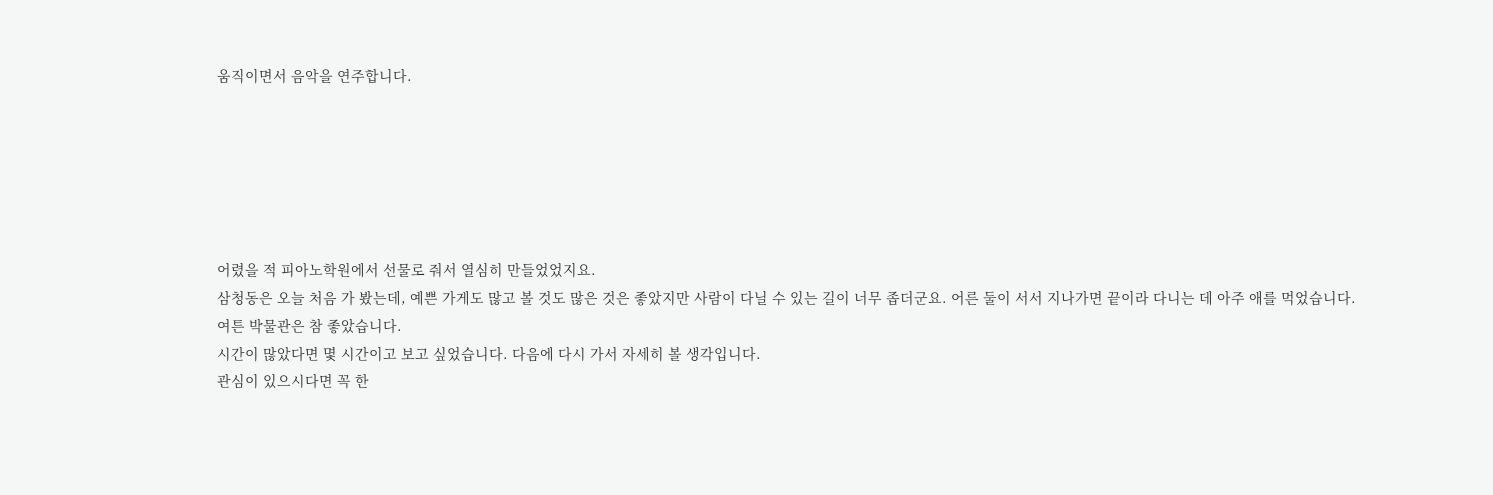움직이면서 음악을 연주합니다.






어렸을 적 피아노학원에서 선물로 줘서 열심히 만들었었지요.
삼청동은 오늘 처음 가 봤는데, 예쁜 가게도 많고 볼 것도 많은 것은 좋았지만 사람이 다닐 수 있는 길이 너무 좁더군요. 어른 둘이 서서 지나가면 끝이라 다니는 데 아주 애를 먹었습니다.
여튼 박물관은 참 좋았습니다.
시간이 많았다면 몇 시간이고 보고 싶었습니다. 다음에 다시 가서 자세히 볼 생각입니다.
관심이 있으시다면 꼭 한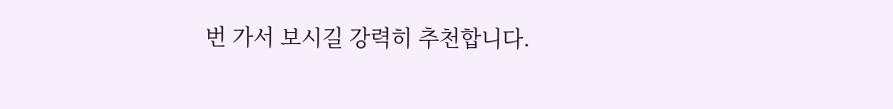번 가서 보시길 강력히 추천합니다.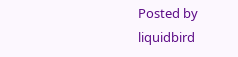Posted by liquidbird